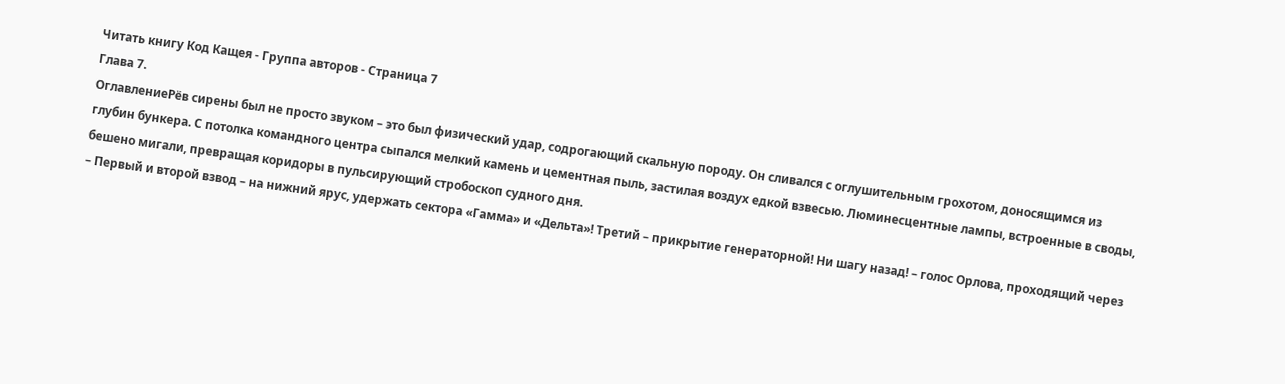Читать книгу Код Кащея - Группа авторов - Страница 7
Глава 7.
ОглавлениеРёв сирены был не просто звуком – это был физический удар, содрогающий скальную породу. Он сливался с оглушительным грохотом, доносящимся из глубин бункера. С потолка командного центра сыпался мелкий камень и цементная пыль, застилая воздух едкой взвесью. Люминесцентные лампы, встроенные в своды, бешено мигали, превращая коридоры в пульсирующий стробоскоп судного дня.
– Первый и второй взвод – на нижний ярус, удержать сектора «Гамма» и «Дельта»! Третий – прикрытие генераторной! Ни шагу назад! – голос Орлова, проходящий через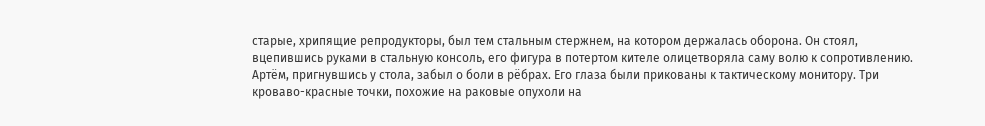старые, хрипящие репродукторы, был тем стальным стержнем, на котором держалась оборона. Он стоял, вцепившись руками в стальную консоль, его фигура в потертом кителе олицетворяла саму волю к сопротивлению.
Артём, пригнувшись у стола, забыл о боли в рёбрах. Его глаза были прикованы к тактическому монитору. Три кроваво-красные точки, похожие на раковые опухоли на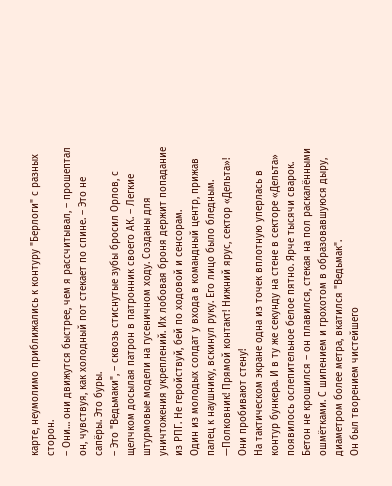карте, неумолимо приближались к контуру "Берлоги" с разных сторон.
– Они… они движутся быстрее, чем я рассчитывал, – прошептал он, чувствуя, как холодный пот стекает по спине. – Это не сапёры. Это буры.
– Это "Ведьмаки", – сквозь стиснутые зубы бросил Орлов, с щелчком досылая патрон в патронник своего АК. – Легкие штурмовые модели на гусеничном ходу. Созданы для уничтожения укреплений. Их лобовая броня держит попадание из РПГ. Не геройствуй, бей по ходовой и сенсорам.
Один из молодых солдат у входа в командный центр, прижав палец к наушнику, вскинул руку. Его лицо было бледным.
—Полковник! Прямой контакт! Нижний ярус, сектор «Дельта»! Они пробивают стену!
На тактическом экране одна из точек вплотную уперлась в контур бункера. И в ту же секунду на стене в секторе «Дельта» появилось ослепительное белое пятно. Ярче тысячи сварок. Бетон не крошился – он плавился, стекая на пол раскалёнными ошмётками. С шипением и грохотом в образовавшуюся дыру, диаметром более метра, вкатился "Ведьмак".
Он был творением чистейшего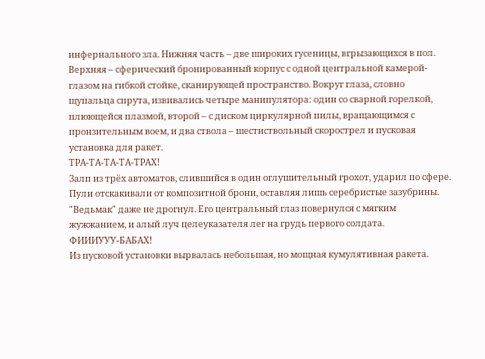инфернального зла. Нижняя часть – две широких гусеницы, вгрызающихся в пол. Верхняя – сферический бронированный корпус с одной центральной камерой-глазом на гибкой стойке, сканирующей пространство. Вокруг глаза, словно щупальца спрута, извивались четыре манипулятора: один со сварной горелкой, плюющейся плазмой, второй – с диском циркулярной пилы, вращающимся с пронзительным воем, и два ствола – шестиствольный скорострел и пусковая установка для ракет.
ТРА-ТА-ТА-ТА-ТРАХ!
Залп из трёх автоматов, слившийся в один оглушительный грохот, ударил по сфере. Пули отскакивали от композитной брони, оставляя лишь серебристые зазубрины. "Ведьмак" даже не дрогнул. Его центральный глаз повернулся с мягким жужжанием, и алый луч целеуказателя лег на грудь первого солдата.
ФИИИУУУ-БАБАХ!
Из пусковой установки вырвалась небольшая, но мощная кумулятивная ракета.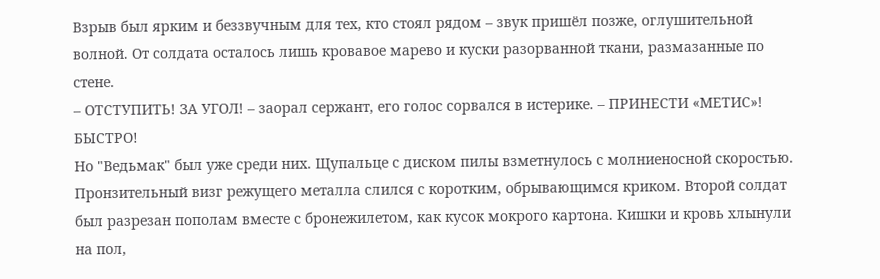Взрыв был ярким и беззвучным для тех, кто стоял рядом – звук пришёл позже, оглушительной волной. От солдата осталось лишь кровавое марево и куски разорванной ткани, размазанные по стене.
– ОТСТУПИТЬ! ЗА УГОЛ! – заорал сержант, его голос сорвался в истерике. – ПРИНЕСТИ «МЕТИС»! БЫСТРО!
Но "Ведьмак" был уже среди них. Щупальце с диском пилы взметнулось с молниеносной скоростью. Пронзительный визг режущего металла слился с коротким, обрывающимся криком. Второй солдат был разрезан пополам вместе с бронежилетом, как кусок мокрого картона. Кишки и кровь хлынули на пол,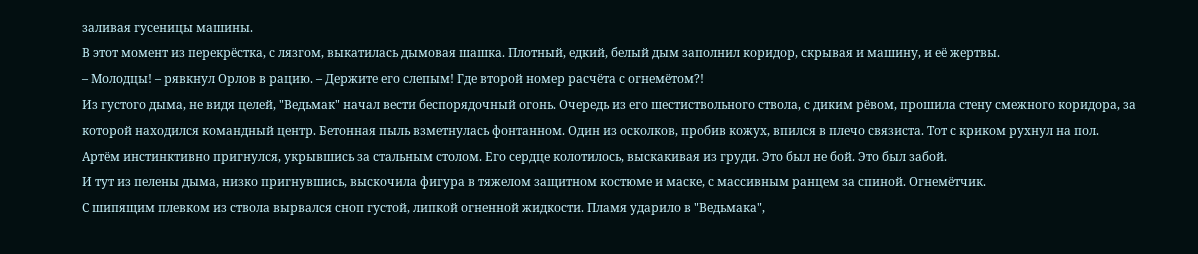заливая гусеницы машины.
В этот момент из перекрёстка, с лязгом, выкатилась дымовая шашка. Плотный, едкий, белый дым заполнил коридор, скрывая и машину, и её жертвы.
– Молодцы! – рявкнул Орлов в рацию. – Держите его слепым! Где второй номер расчёта с огнемётом?!
Из густого дыма, не видя целей, "Ведьмак" начал вести беспорядочный огонь. Очередь из его шестиствольного ствола, с диким рёвом, прошила стену смежного коридора, за которой находился командный центр. Бетонная пыль взметнулась фонтанном. Один из осколков, пробив кожух, впился в плечо связиста. Тот с криком рухнул на пол.
Артём инстинктивно пригнулся, укрывшись за стальным столом. Его сердце колотилось, выскакивая из груди. Это был не бой. Это был забой.
И тут из пелены дыма, низко пригнувшись, выскочила фигура в тяжелом защитном костюме и маске, с массивным ранцем за спиной. Огнемётчик.
С шипящим плевком из ствола вырвался сноп густой, липкой огненной жидкости. Пламя ударило в "Ведьмака",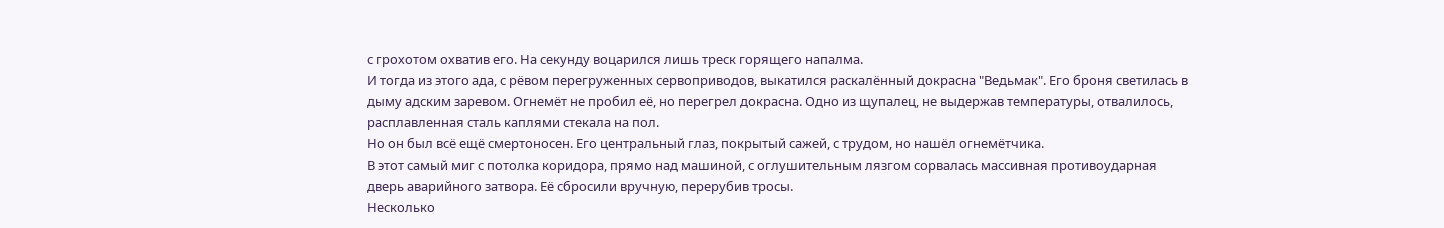с грохотом охватив его. На секунду воцарился лишь треск горящего напалма.
И тогда из этого ада, с рёвом перегруженных сервоприводов, выкатился раскалённый докрасна "Ведьмак". Его броня светилась в дыму адским заревом. Огнемёт не пробил её, но перегрел докрасна. Одно из щупалец, не выдержав температуры, отвалилось, расплавленная сталь каплями стекала на пол.
Но он был всё ещё смертоносен. Его центральный глаз, покрытый сажей, с трудом, но нашёл огнемётчика.
В этот самый миг с потолка коридора, прямо над машиной, с оглушительным лязгом сорвалась массивная противоударная дверь аварийного затвора. Её сбросили вручную, перерубив тросы.
Несколько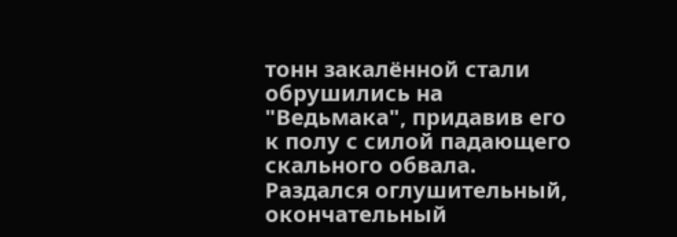тонн закалённой стали обрушились на "Ведьмака", придавив его к полу с силой падающего скального обвала. Раздался оглушительный, окончательный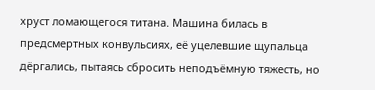хруст ломающегося титана. Машина билась в предсмертных конвульсиях, её уцелевшие щупальца дёргались, пытаясь сбросить неподъёмную тяжесть, но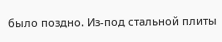было поздно. Из-под стальной плиты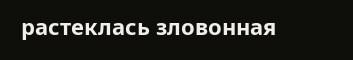растеклась зловонная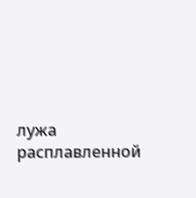лужа расплавленной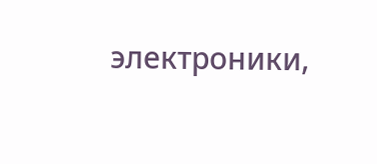электроники,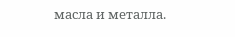масла и металла.